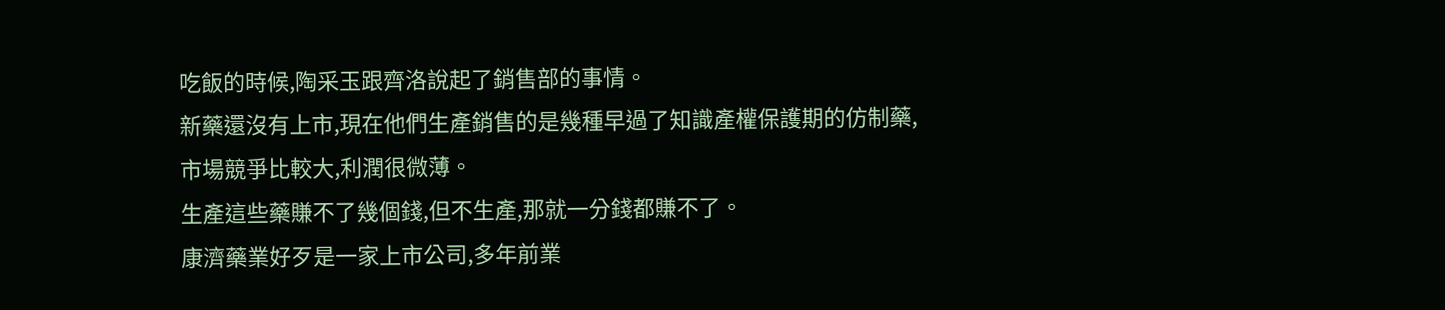吃飯的時候,陶采玉跟齊洛說起了銷售部的事情。
新藥還沒有上市,現在他們生產銷售的是幾種早過了知識產權保護期的仿制藥,市場競爭比較大,利潤很微薄。
生產這些藥賺不了幾個錢,但不生產,那就一分錢都賺不了。
康濟藥業好歹是一家上市公司,多年前業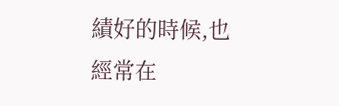績好的時候,也經常在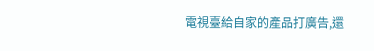電視臺給自家的產品打廣告,還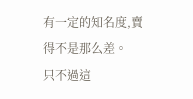有一定的知名度,賣得不是那么差。
只不過這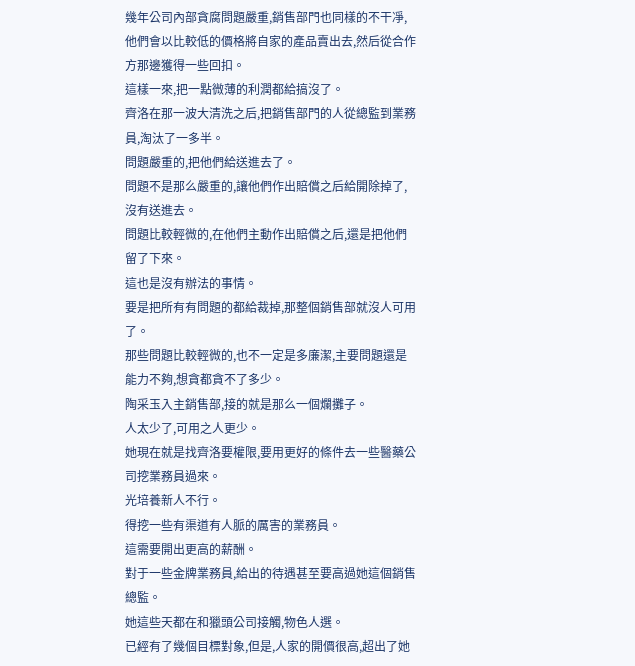幾年公司內部貪腐問題嚴重,銷售部門也同樣的不干凈,他們會以比較低的價格將自家的產品賣出去,然后從合作方那邊獲得一些回扣。
這樣一來,把一點微薄的利潤都給搞沒了。
齊洛在那一波大清洗之后,把銷售部門的人從總監到業務員,淘汰了一多半。
問題嚴重的,把他們給送進去了。
問題不是那么嚴重的,讓他們作出賠償之后給開除掉了,沒有送進去。
問題比較輕微的,在他們主動作出賠償之后,還是把他們留了下來。
這也是沒有辦法的事情。
要是把所有有問題的都給裁掉,那整個銷售部就沒人可用了。
那些問題比較輕微的,也不一定是多廉潔,主要問題還是能力不夠,想貪都貪不了多少。
陶采玉入主銷售部,接的就是那么一個爛攤子。
人太少了,可用之人更少。
她現在就是找齊洛要權限,要用更好的條件去一些醫藥公司挖業務員過來。
光培養新人不行。
得挖一些有渠道有人脈的厲害的業務員。
這需要開出更高的薪酬。
對于一些金牌業務員,給出的待遇甚至要高過她這個銷售總監。
她這些天都在和獵頭公司接觸,物色人選。
已經有了幾個目標對象,但是,人家的開價很高,超出了她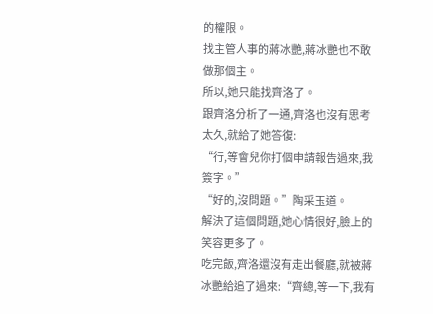的權限。
找主管人事的蔣冰艷,蔣冰艷也不敢做那個主。
所以,她只能找齊洛了。
跟齊洛分析了一通,齊洛也沒有思考太久,就給了她答復:
“行,等會兒你打個申請報告過來,我簽字。”
“好的,沒問題。”陶采玉道。
解決了這個問題,她心情很好,臉上的笑容更多了。
吃完飯,齊洛還沒有走出餐廳,就被蔣冰艷給追了過來:“齊總,等一下,我有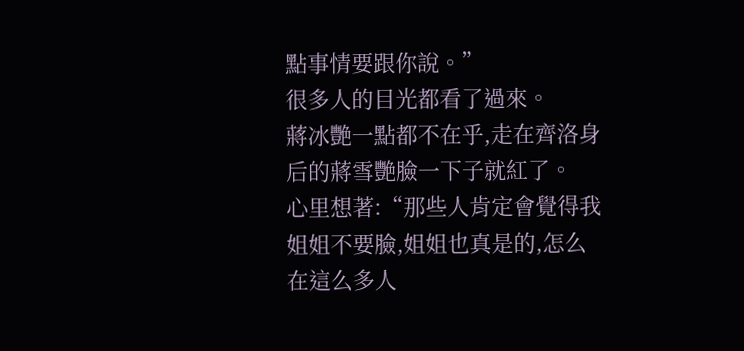點事情要跟你說。”
很多人的目光都看了過來。
蔣冰艷一點都不在乎,走在齊洛身后的蔣雪艷臉一下子就紅了。
心里想著:“那些人肯定會覺得我姐姐不要臉,姐姐也真是的,怎么在這么多人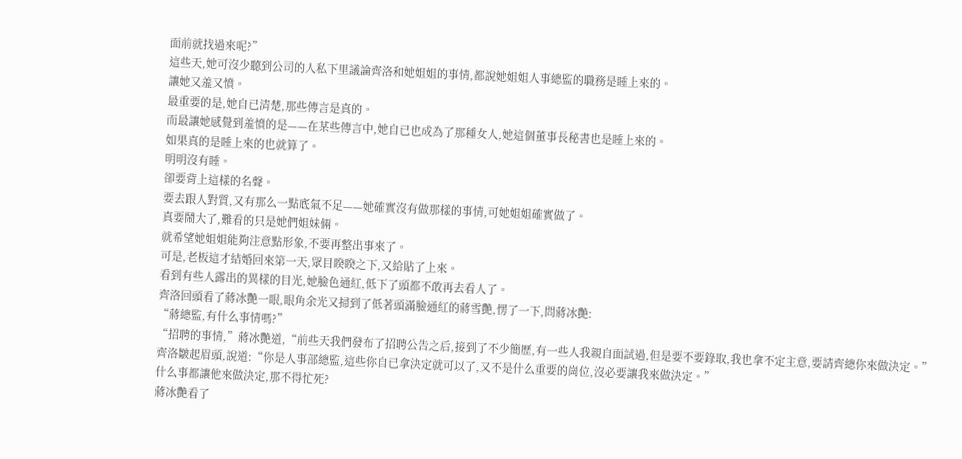面前就找過來呢?”
這些天,她可沒少聽到公司的人私下里議論齊洛和她姐姐的事情,都說她姐姐人事總監的職務是睡上來的。
讓她又羞又憤。
最重要的是,她自已清楚,那些傳言是真的。
而最讓她感覺到羞憤的是——在某些傳言中,她自已也成為了那種女人,她這個董事長秘書也是睡上來的。
如果真的是睡上來的也就算了。
明明沒有睡。
卻要背上這樣的名聲。
要去跟人對質,又有那么一點底氣不足——她確實沒有做那樣的事情,可她姐姐確實做了。
真要鬧大了,難看的只是她們姐妹倆。
就希望她姐姐能夠注意點形象,不要再整出事來了。
可是,老板這才結婚回來第一天,眾目睽睽之下,又給貼了上來。
看到有些人露出的異樣的目光,她臉色通紅,低下了頭都不敢再去看人了。
齊洛回頭看了蔣冰艷一眼,眼角余光又掃到了低著頭滿臉通紅的蔣雪艷,愣了一下,問蔣冰艷:
“蔣總監,有什么事情嗎?”
“招聘的事情,”蔣冰艷道,“前些天我們發布了招聘公告之后,接到了不少簡歷,有一些人我親自面試過,但是要不要錄取,我也拿不定主意,要請齊總你來做決定。”
齊洛皺起眉頭,說道:“你是人事部總監,這些你自已拿決定就可以了,又不是什么重要的崗位,沒必要讓我來做決定。”
什么事都讓他來做決定,那不得忙死?
蔣冰艷看了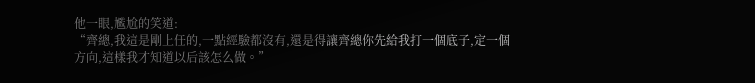他一眼,尷尬的笑道:
“齊總,我這是剛上任的,一點經驗都沒有,還是得讓齊總你先給我打一個底子,定一個方向,這樣我才知道以后該怎么做。”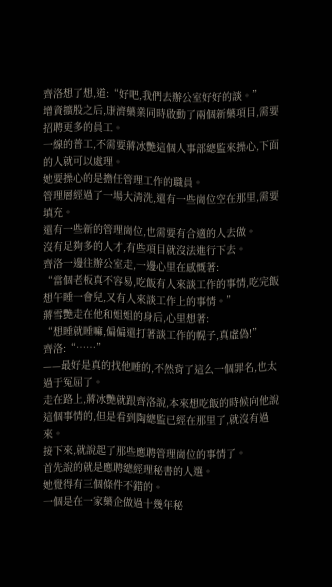齊洛想了想,道:“好吧,我們去辦公室好好的談。”
增資擴股之后,康濟藥業同時啟動了兩個新藥項目,需要招聘更多的員工。
一線的普工,不需要蔣冰艷這個人事部總監來操心,下面的人就可以處理。
她要操心的是擔任管理工作的職員。
管理層經過了一場大清洗,還有一些崗位空在那里,需要填充。
還有一些新的管理崗位,也需要有合適的人去做。
沒有足夠多的人才,有些項目就沒法進行下去。
齊洛一邊往辦公室走,一邊心里在感慨著:
“當個老板真不容易,吃飯有人來談工作的事情,吃完飯想午睡一會兒,又有人來談工作上的事情。”
蔣雪艷走在他和姐姐的身后,心里想著:
“想睡就睡嘛,偏偏還打著談工作的幌子,真虛偽!”
齊洛:“……”
——最好是真的找他睡的,不然背了這么一個罪名,也太過于冤屈了。
走在路上,蔣冰艷就跟齊洛說,本來想吃飯的時候向他說這個事情的,但是看到陶總監已經在那里了,就沒有過來。
接下來,就說起了那些應聘管理崗位的事情了。
首先說的就是應聘總經理秘書的人選。
她覺得有三個條件不錯的。
一個是在一家藥企做過十幾年秘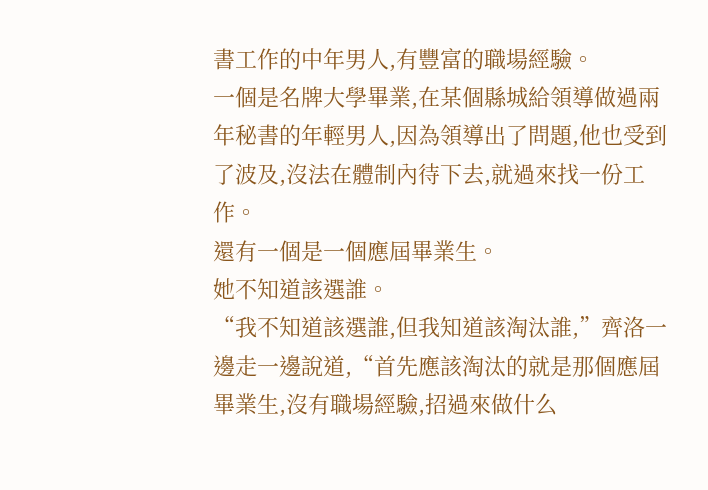書工作的中年男人,有豐富的職場經驗。
一個是名牌大學畢業,在某個縣城給領導做過兩年秘書的年輕男人,因為領導出了問題,他也受到了波及,沒法在體制內待下去,就過來找一份工作。
還有一個是一個應屆畢業生。
她不知道該選誰。
“我不知道該選誰,但我知道該淘汰誰,”齊洛一邊走一邊說道,“首先應該淘汰的就是那個應屆畢業生,沒有職場經驗,招過來做什么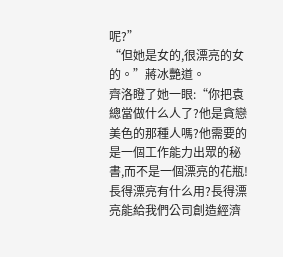呢?”
“但她是女的,很漂亮的女的。”蔣冰艷道。
齊洛瞪了她一眼:“你把袁總當做什么人了?他是貪戀美色的那種人嗎?他需要的是一個工作能力出眾的秘書,而不是一個漂亮的花瓶!長得漂亮有什么用?長得漂亮能給我們公司創造經濟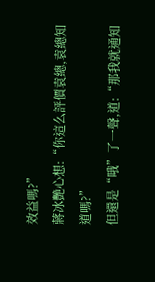效益嗎?”
蔣冰艷心想:“你這么評價袁總,袁總知道嗎?”
但還是“哦”了一聲,道:“那我就通知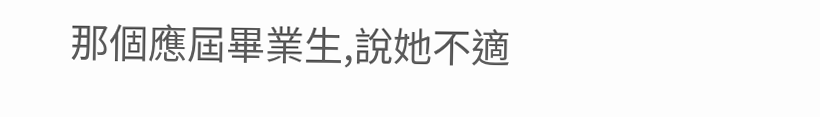那個應屆畢業生,說她不適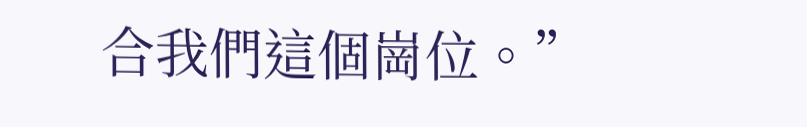合我們這個崗位。”